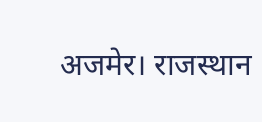अजमेर। राजस्थान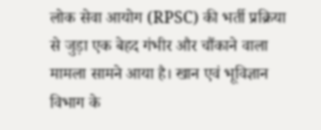लोक सेवा आयोग (RPSC) की भर्ती प्रक्रिया से जुड़ा एक बेहद गंभीर और चौंकाने वाला मामला सामने आया है। खान एवं भूविज्ञान विभाग के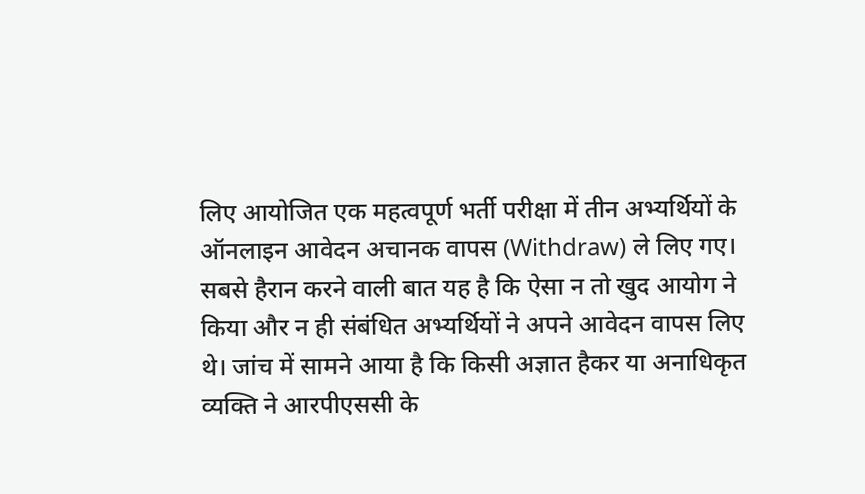लिए आयोजित एक महत्वपूर्ण भर्ती परीक्षा में तीन अभ्यर्थियों के ऑनलाइन आवेदन अचानक वापस (Withdraw) ले लिए गए। सबसे हैरान करने वाली बात यह है कि ऐसा न तो खुद आयोग ने किया और न ही संबंधित अभ्यर्थियों ने अपने आवेदन वापस लिए थे। जांच में सामने आया है कि किसी अज्ञात हैकर या अनाधिकृत व्यक्ति ने आरपीएससी के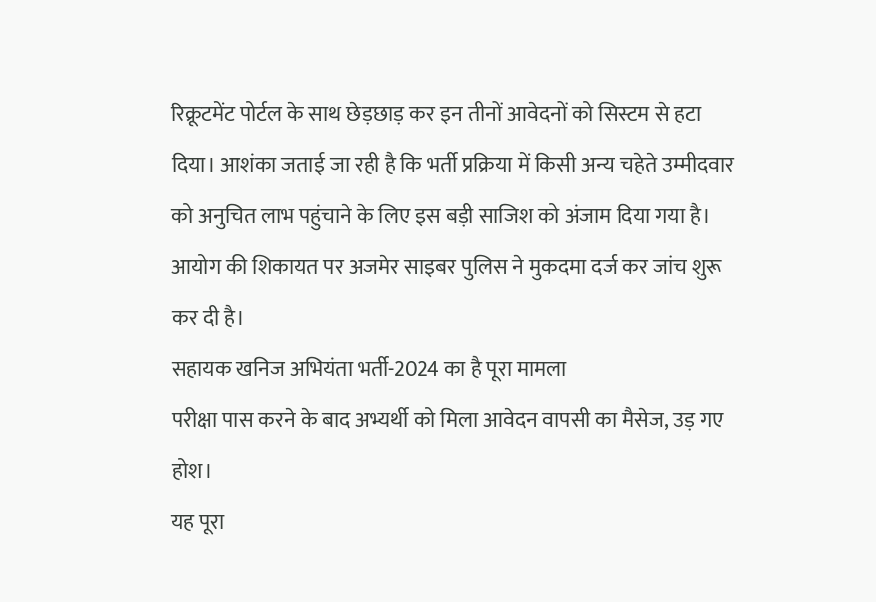रिक्रूटमेंट पोर्टल के साथ छेड़छाड़ कर इन तीनों आवेदनों को सिस्टम से हटा दिया। आशंका जताई जा रही है कि भर्ती प्रक्रिया में किसी अन्य चहेते उम्मीदवार को अनुचित लाभ पहुंचाने के लिए इस बड़ी साजिश को अंजाम दिया गया है। आयोग की शिकायत पर अजमेर साइबर पुलिस ने मुकदमा दर्ज कर जांच शुरू कर दी है।
सहायक खनिज अभियंता भर्ती-2024 का है पूरा मामला
परीक्षा पास करने के बाद अभ्यर्थी को मिला आवेदन वापसी का मैसेज, उड़ गए होश।
यह पूरा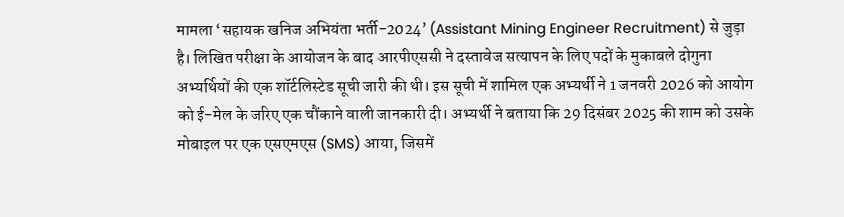मामला ‘सहायक खनिज अभियंता भर्ती-2024’ (Assistant Mining Engineer Recruitment) से जुड़ा है। लिखित परीक्षा के आयोजन के बाद आरपीएससी ने दस्तावेज सत्यापन के लिए पदों के मुकाबले दोगुना अभ्यर्थियों की एक शॉर्टलिस्टेड सूची जारी की थी। इस सूची में शामिल एक अभ्यर्थी ने 1 जनवरी 2026 को आयोग को ई-मेल के जरिए एक चौंकाने वाली जानकारी दी। अभ्यर्थी ने बताया कि 29 दिसंबर 2025 की शाम को उसके मोबाइल पर एक एसएमएस (SMS) आया, जिसमें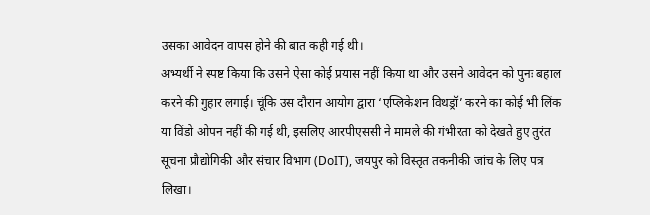उसका आवेदन वापस होने की बात कही गई थी।
अभ्यर्थी ने स्पष्ट किया कि उसने ऐसा कोई प्रयास नहीं किया था और उसने आवेदन को पुनः बहाल करने की गुहार लगाई। चूंकि उस दौरान आयोग द्वारा ‘एप्लिकेशन विथड्रॉ’ करने का कोई भी लिंक या विंडो ओपन नहीं की गई थी, इसलिए आरपीएससी ने मामले की गंभीरता को देखते हुए तुरंत सूचना प्रौद्योगिकी और संचार विभाग (DoIT), जयपुर को विस्तृत तकनीकी जांच के लिए पत्र लिखा।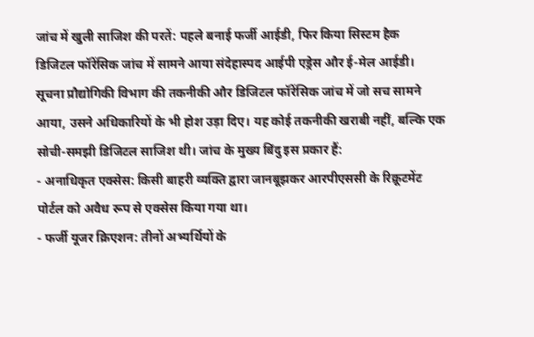जांच में खुली साजिश की परतें: पहले बनाई फर्जी आईडी, फिर किया सिस्टम हैक
डिजिटल फॉरेंसिक जांच में सामने आया संदेहास्पद आईपी एड्रेस और ई-मेल आईडी।
सूचना प्रौद्योगिकी विभाग की तकनीकी और डिजिटल फॉरेंसिक जांच में जो सच सामने आया, उसने अधिकारियों के भी होश उड़ा दिए। यह कोई तकनीकी खराबी नहीं, बल्कि एक सोची-समझी डिजिटल साजिश थी। जांच के मुख्य बिंदु इस प्रकार हैं:
- अनाधिकृत एक्सेस: किसी बाहरी व्यक्ति द्वारा जानबूझकर आरपीएससी के रिक्रूटमेंट पोर्टल को अवैध रूप से एक्सेस किया गया था।
- फर्जी यूजर क्रिएशन: तीनों अभ्यर्थियों के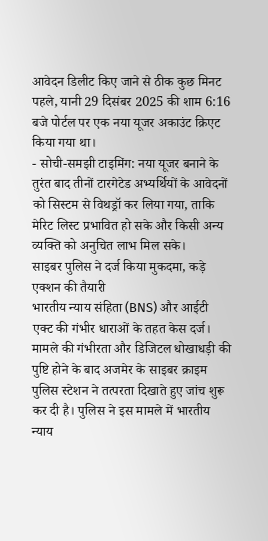आवेदन डिलीट किए जाने से ठीक कुछ मिनट पहले, यानी 29 दिसंबर 2025 की शाम 6:16 बजे पोर्टल पर एक नया यूजर अकाउंट क्रिएट किया गया था।
- सोची-समझी टाइमिंग: नया यूजर बनाने के तुरंत बाद तीनों टारगेटेड अभ्यर्थियों के आवेदनों को सिस्टम से विथड्रॉ कर लिया गया, ताकि मेरिट लिस्ट प्रभावित हो सके और किसी अन्य व्यक्ति को अनुचित लाभ मिल सके।
साइबर पुलिस ने दर्ज किया मुकदमा, कड़े एक्शन की तैयारी
भारतीय न्याय संहिता (BNS) और आईटी एक्ट की गंभीर धाराओं के तहत केस दर्ज।
मामले की गंभीरता और डिजिटल धोखाधड़ी की पुष्टि होने के बाद अजमेर के साइबर क्राइम पुलिस स्टेशन ने तत्परता दिखाते हुए जांच शुरू कर दी है। पुलिस ने इस मामले में भारतीय न्याय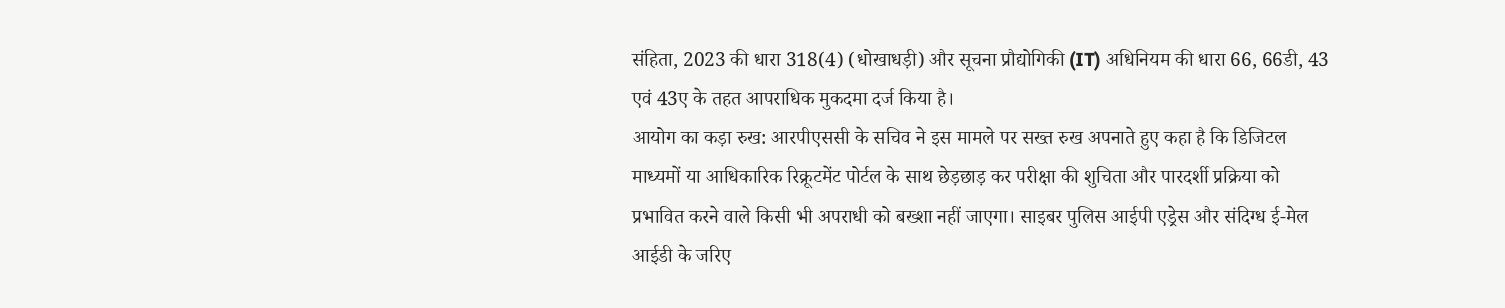संहिता, 2023 की धारा 318(4) (धोखाधड़ी) और सूचना प्रौद्योगिकी (IT) अधिनियम की धारा 66, 66डी, 43 एवं 43ए के तहत आपराधिक मुकदमा दर्ज किया है।
आयोग का कड़ा रुख: आरपीएससी के सचिव ने इस मामले पर सख्त रुख अपनाते हुए कहा है कि डिजिटल माध्यमों या आधिकारिक रिक्रूटमेंट पोर्टल के साथ छेड़छाड़ कर परीक्षा की शुचिता और पारदर्शी प्रक्रिया को प्रभावित करने वाले किसी भी अपराधी को बख्शा नहीं जाएगा। साइबर पुलिस आईपी एड्रेस और संदिग्ध ई-मेल आईडी के जरिए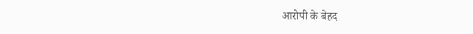आरोपी के बेहद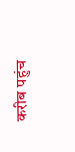करीब पहुंच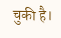चुकी है।